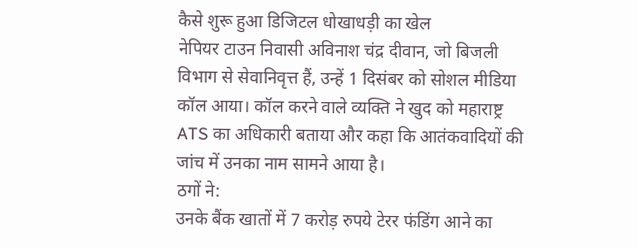कैसे शुरू हुआ डिजिटल धोखाधड़ी का खेल
नेपियर टाउन निवासी अविनाश चंद्र दीवान, जो बिजली विभाग से सेवानिवृत्त हैं, उन्हें 1 दिसंबर को सोशल मीडिया कॉल आया। कॉल करने वाले व्यक्ति ने खुद को महाराष्ट्र ATS का अधिकारी बताया और कहा कि आतंकवादियों की जांच में उनका नाम सामने आया है।
ठगों ने:
उनके बैंक खातों में 7 करोड़ रुपये टेरर फंडिंग आने का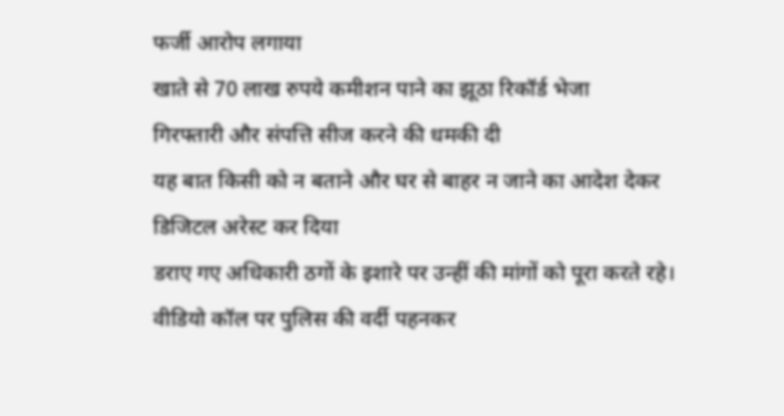फर्जी आरोप लगाया
खाते से 70 लाख रुपये कमीशन पाने का झूठा रिकॉर्ड भेजा
गिरफ्तारी और संपत्ति सीज करने की धमकी दी
यह बात किसी को न बताने और घर से बाहर न जाने का आदेश देकर डिजिटल अरेस्ट कर दिया
डराए गए अधिकारी ठगों के इशारे पर उन्हीं की मांगों को पूरा करते रहे।
वीडियो कॉल पर पुलिस की वर्दी पहनकर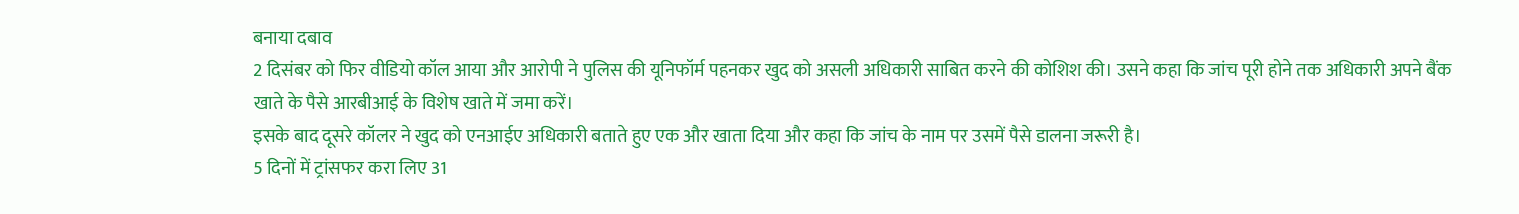बनाया दबाव
2 दिसंबर को फिर वीडियो कॉल आया और आरोपी ने पुलिस की यूनिफॉर्म पहनकर खुद को असली अधिकारी साबित करने की कोशिश की। उसने कहा कि जांच पूरी होने तक अधिकारी अपने बैंक खाते के पैसे आरबीआई के विशेष खाते में जमा करें।
इसके बाद दूसरे कॉलर ने खुद को एनआईए अधिकारी बताते हुए एक और खाता दिया और कहा कि जांच के नाम पर उसमें पैसे डालना जरूरी है।
5 दिनों में ट्रांसफर करा लिए 31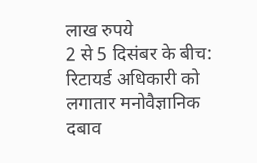लाख रुपये
2 से 5 दिसंबर के बीच:
रिटायर्ड अधिकारी को लगातार मनोवैज्ञानिक दबाव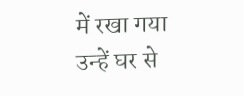में रखा गया
उन्हें घर से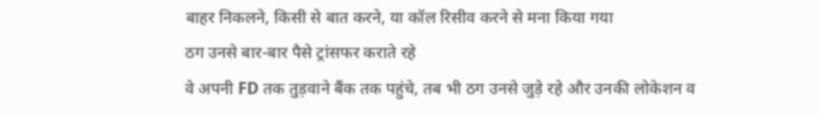बाहर निकलने, किसी से बात करने, या कॉल रिसीव करने से मना किया गया
ठग उनसे बार-बार पैसे ट्रांसफर कराते रहे
वे अपनी FD तक तुड़वाने बैंक तक पहुंचे, तब भी ठग उनसे जुड़े रहे और उनकी लोकेशन व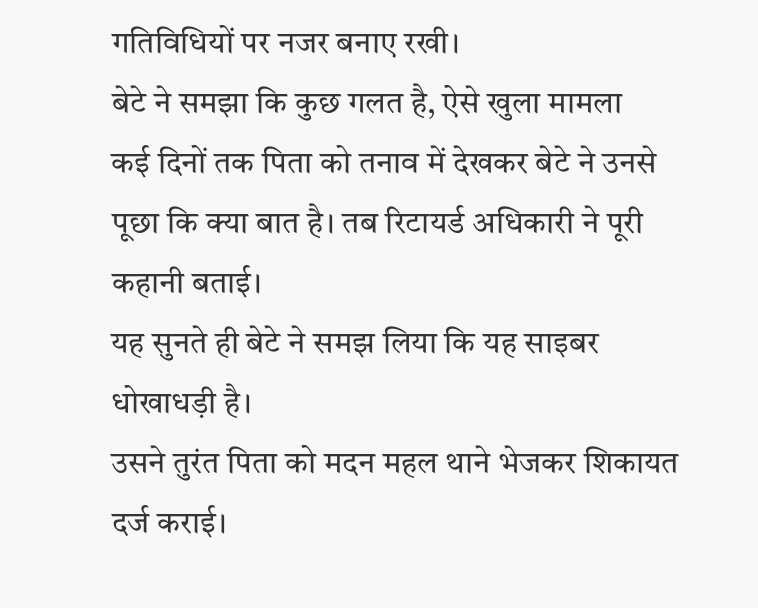गतिविधियों पर नजर बनाए रखी।
बेटे ने समझा कि कुछ गलत है, ऐसे खुला मामला
कई दिनों तक पिता को तनाव में देखकर बेटे ने उनसे पूछा कि क्या बात है। तब रिटायर्ड अधिकारी ने पूरी कहानी बताई।
यह सुनते ही बेटे ने समझ लिया कि यह साइबर धोखाधड़ी है।
उसने तुरंत पिता को मदन महल थाने भेजकर शिकायत दर्ज कराई।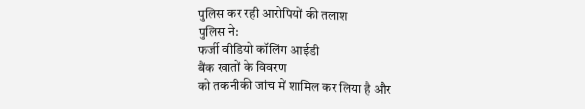पुलिस कर रही आरोपियों की तलाश
पुलिस ने:
फर्जी वीडियो कॉलिंग आईडी
बैंक खातों के विवरण
को तकनीकी जांच में शामिल कर लिया है और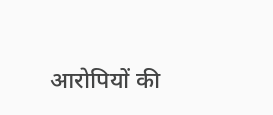आरोपियों की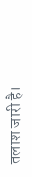तलाश जारी है।